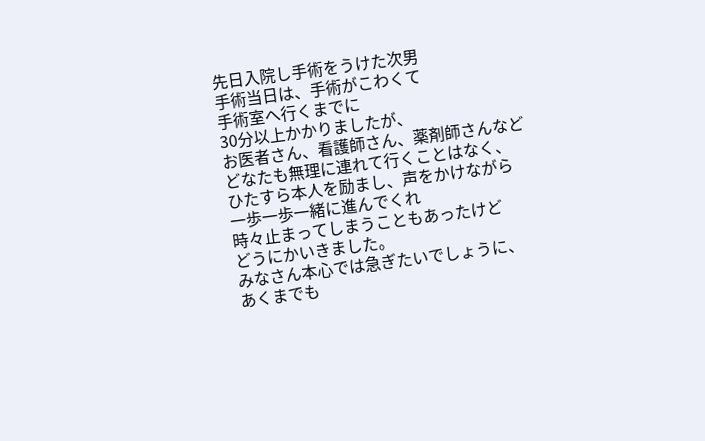先日入院し手術をうけた次男
手術当日は、手術がこわくて
手術室へ行くまでに
30分以上かかりましたが、
お医者さん、看護師さん、薬剤師さんなど
どなたも無理に連れて行くことはなく、
ひたすら本人を励まし、声をかけながら
一歩一歩一緒に進んでくれ
時々止まってしまうこともあったけど
どうにかいきました。
みなさん本心では急ぎたいでしょうに、
あくまでも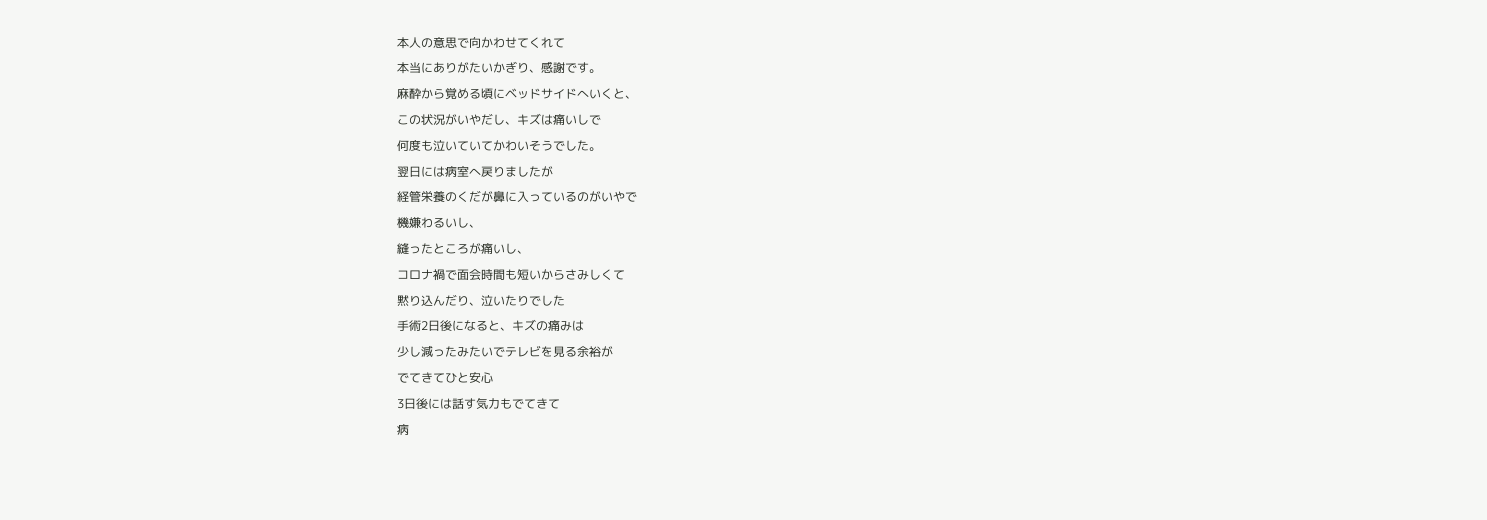本人の意思で向かわせてくれて
本当にありがたいかぎり、感謝です。
麻酔から覚める頃にベッドサイドへいくと、
この状況がいやだし、キズは痛いしで
何度も泣いていてかわいそうでした。
翌日には病室へ戻りましたが
経管栄養のくだが鼻に入っているのがいやで
機嫌わるいし、
縫ったところが痛いし、
コロナ禍で面会時間も短いからさみしくて
黙り込んだり、泣いたりでした
手術2日後になると、キズの痛みは
少し減ったみたいでテレビを見る余裕が
でてきてひと安心
3日後には話す気力もでてきて
病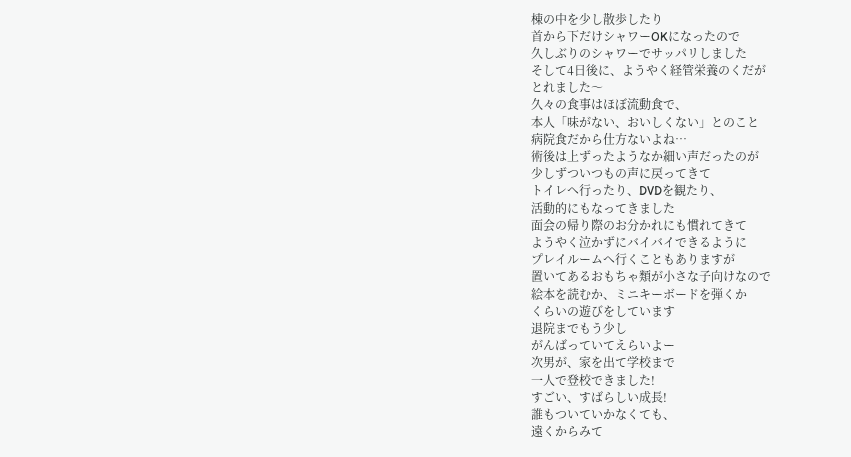棟の中を少し散歩したり
首から下だけシャワーOKになったので
久しぶりのシャワーでサッパリしました
そして4日後に、ようやく経管栄養のくだが
とれました〜
久々の食事はほぼ流動食で、
本人「味がない、おいしくない」とのこと
病院食だから仕方ないよね…
術後は上ずったようなか細い声だったのが
少しずついつもの声に戻ってきて
トイレへ行ったり、DVDを観たり、
活動的にもなってきました
面会の帰り際のお分かれにも慣れてきて
ようやく泣かずにバイバイできるように
プレイルームへ行くこともありますが
置いてあるおもちゃ類が小さな子向けなので
絵本を読むか、ミニキーボードを弾くか
くらいの遊びをしています
退院までもう少し
がんばっていてえらいよー
次男が、家を出て学校まで
一人で登校できました!
すごい、すばらしい成長!
誰もついていかなくても、
遠くからみて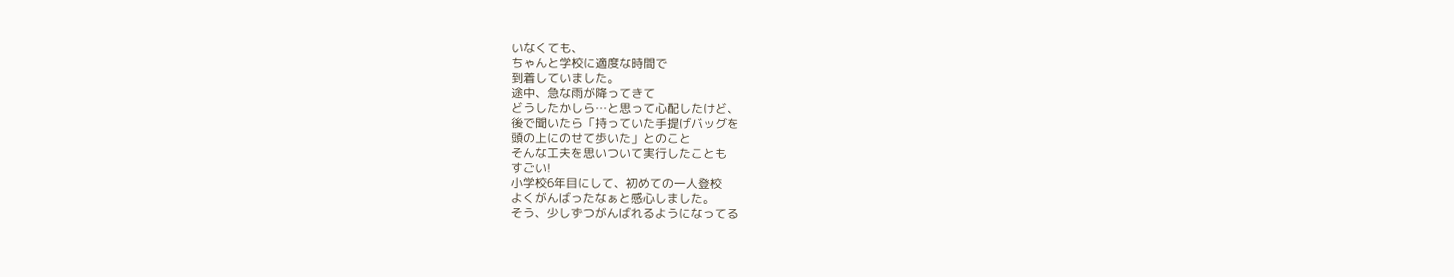いなくても、
ちゃんと学校に適度な時間で
到着していました。
途中、急な雨が降ってきて
どうしたかしら…と思って心配したけど、
後で聞いたら「持っていた手提げバッグを
頭の上にのせて歩いた」とのこと
そんな工夫を思いついて実行したことも
すごい!
小学校6年目にして、初めての一人登校
よくがんばったなぁと感心しました。
そう、少しずつがんばれるようになってる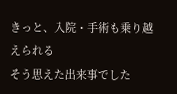きっと、入院・手術も乗り越えられる
そう思えた出来事でした